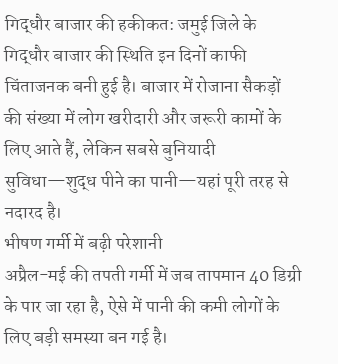गिद्धौर बाजार की हकीकत: जमुई जिले के गिद्धौर बाजार की स्थिति इन दिनों काफी चिंताजनक बनी हुई है। बाजार में रोजाना सैकड़ों की संख्या में लोग खरीदारी और जरूरी कामों के लिए आते हैं, लेकिन सबसे बुनियादी सुविधा—शुद्ध पीने का पानी—यहां पूरी तरह से नदारद है।
भीषण गर्मी में बढ़ी परेशानी
अप्रैल-मई की तपती गर्मी में जब तापमान 40 डिग्री के पार जा रहा है, ऐसे में पानी की कमी लोगों के लिए बड़ी समस्या बन गई है।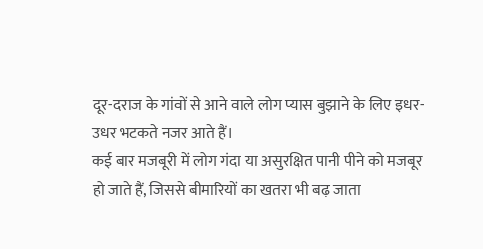दूर-दराज के गांवों से आने वाले लोग प्यास बुझाने के लिए इधर-उधर भटकते नजर आते हैं।
कई बार मजबूरी में लोग गंदा या असुरक्षित पानी पीने को मजबूर हो जाते हैं, जिससे बीमारियों का खतरा भी बढ़ जाता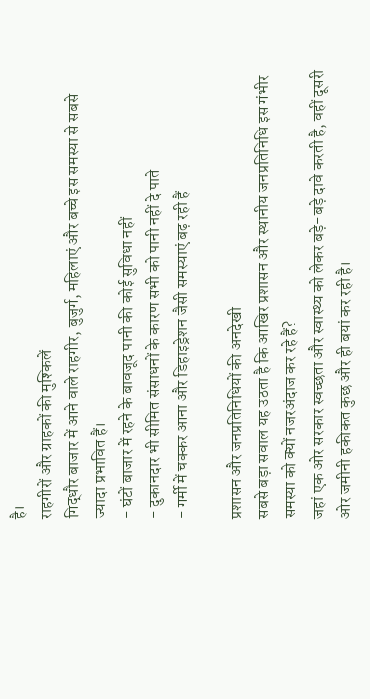है।
राहगीरों और ग्राहकों की मुश्किलें
गिद्धौर बाजार में आने वाले राहगीर, बुजुर्ग, महिलाएं और बच्चे इस समस्या से सबसे ज्यादा प्रभावित हैं।
- घंटों बाजार में रहने के बावजूद पानी की कोई सुविधा नहीं
- दुकानदार भी सीमित संसाधनों के कारण सभी को पानी नहीं दे पाते
- गर्मी में चक्कर आना और डिहाइड्रेशन जैसी समस्याएं बढ़ रही हैं

प्रशासन और जनप्रतिनिधियों की अनदेखी
सबसे बड़ा सवाल यह उठता है कि आखिर प्रशासन और स्थानीय जनप्रतिनिधि इस गंभीर समस्या को क्यों नजरअंदाज कर रहे हैं?
जहां एक ओर सरकार स्वच्छता और स्वास्थ्य को लेकर बड़े-बड़े दावे करती है, वहीं दूसरी ओर जमीनी हकीकत कुछ और ही बयां कर रही है।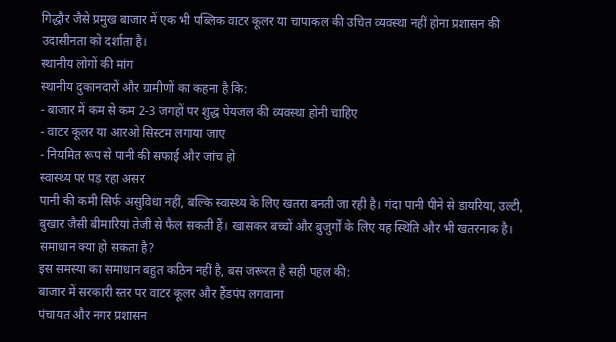गिद्धौर जैसे प्रमुख बाजार में एक भी पब्लिक वाटर कूलर या चापाकल की उचित व्यवस्था नहीं होना प्रशासन की उदासीनता को दर्शाता है।
स्थानीय लोगों की मांग
स्थानीय दुकानदारों और ग्रामीणों का कहना है कि:
- बाजार में कम से कम 2-3 जगहों पर शुद्ध पेयजल की व्यवस्था होनी चाहिए
- वाटर कूलर या आरओ सिस्टम लगाया जाए
- नियमित रूप से पानी की सफाई और जांच हो
स्वास्थ्य पर पड़ रहा असर
पानी की कमी सिर्फ असुविधा नहीं, बल्कि स्वास्थ्य के लिए खतरा बनती जा रही है। गंदा पानी पीने से डायरिया, उल्टी, बुखार जैसी बीमारियां तेजी से फैल सकती हैं। खासकर बच्चों और बुजुर्गों के लिए यह स्थिति और भी खतरनाक है।
समाधान क्या हो सकता है?
इस समस्या का समाधान बहुत कठिन नहीं है, बस जरूरत है सही पहल की:
बाजार में सरकारी स्तर पर वाटर कूलर और हैंडपंप लगवाना
पंचायत और नगर प्रशासन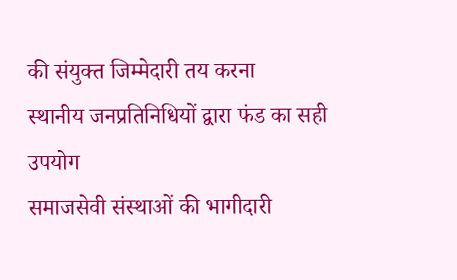की संयुक्त जिम्मेदारी तय करना
स्थानीय जनप्रतिनिधियों द्वारा फंड का सही उपयोग
समाजसेवी संस्थाओं की भागीदारी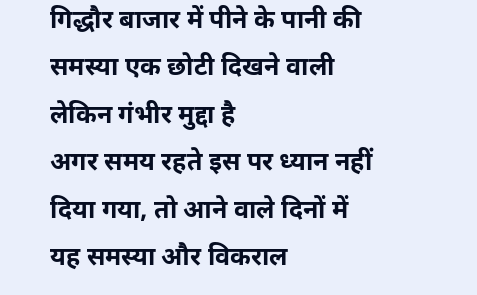गिद्धौर बाजार में पीने के पानी की समस्या एक छोटी दिखने वाली लेकिन गंभीर मुद्दा है
अगर समय रहते इस पर ध्यान नहीं दिया गया, तो आने वाले दिनों में यह समस्या और विकराल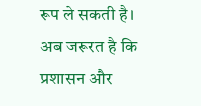रूप ले सकती है।
अब जरूरत है कि प्रशासन और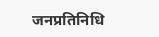जनप्रतिनिधि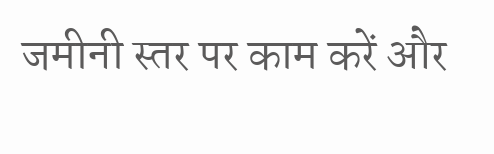जमीनी स्तर पर काम करें और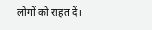लोगों को राहत दें।